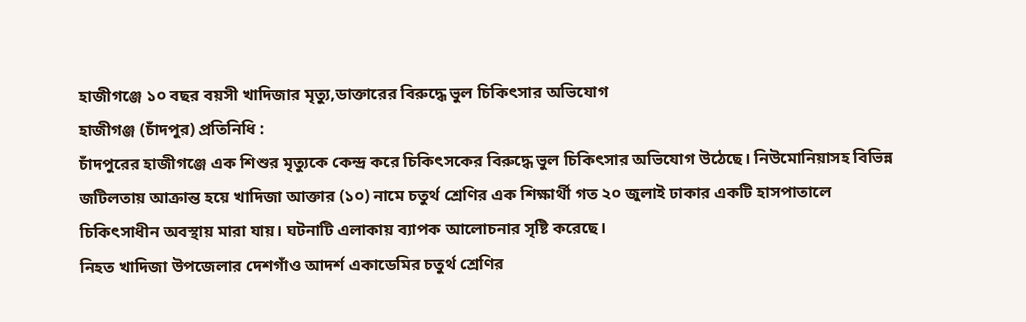হাজীগঞ্জে ১০ বছর বয়সী খাদিজার মৃত্যু,ডাক্তারের বিরুদ্ধে ভুল চিকিৎসার অভিযোগ
হাজীগঞ্জ (চাঁদপুর) প্রতিনিধি :
চাঁদপুরের হাজীগঞ্জে এক শিশুর মৃত্যুকে কেন্দ্র করে চিকিৎসকের বিরুদ্ধে ভুল চিকিৎসার অভিযোগ উঠেছে। নিউমোনিয়াসহ বিভিন্ন জটিলতায় আক্রান্ত হয়ে খাদিজা আক্তার (১০) নামে চতুর্থ শ্রেণির এক শিক্ষার্থী গত ২০ জুলাই ঢাকার একটি হাসপাতালে চিকিৎসাধীন অবস্থায় মারা যায়। ঘটনাটি এলাকায় ব্যাপক আলোচনার সৃষ্টি করেছে।
নিহত খাদিজা উপজেলার দেশগাঁও আদর্শ একাডেমির চতুর্থ শ্রেণির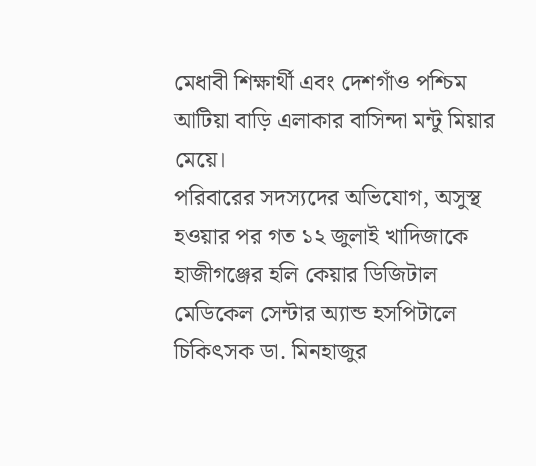মেধাবী শিক্ষার্থী এবং দেশগাঁও পশ্চিম আটিয়া বাড়ি এলাকার বাসিন্দা মন্টু মিয়ার মেয়ে।
পরিবারের সদস্যদের অভিযোগ, অসুস্থ হওয়ার পর গত ১২ জুলাই খাদিজাকে হাজীগঞ্জের হলি কেয়ার ডিজিটাল মেডিকেল সেন্টার অ্যান্ড হসপিটালে চিকিৎসক ডা. মিনহাজুর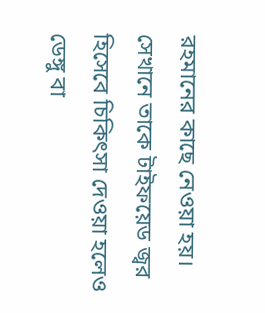রহমানের কাছে নেওয়া হয়। সেখানে তাকে টাইফয়েড জ্বর হিসেবে চিকিৎসা দেওয়া হলেও ডেঙ্গু বা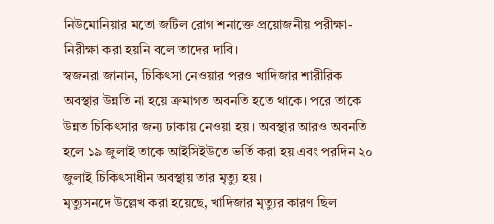নিউমোনিয়ার মতো জটিল রোগ শনাক্তে প্রয়োজনীয় পরীক্ষা-নিরীক্ষা করা হয়নি বলে তাদের দাবি।
স্বজনরা জানান, চিকিৎসা নেওয়ার পরও খাদিজার শারীরিক অবস্থার উন্নতি না হয়ে ক্রমাগত অবনতি হতে থাকে। পরে তাকে উন্নত চিকিৎসার জন্য ঢাকায় নেওয়া হয়। অবস্থার আরও অবনতি হলে ১৯ জুলাই তাকে আইসিইউতে ভর্তি করা হয় এবং পরদিন ২০ জুলাই চিকিৎসাধীন অবস্থায় তার মৃত্যু হয়।
মৃত্যুসনদে উল্লেখ করা হয়েছে, খাদিজার মৃত্যুর কারণ ছিল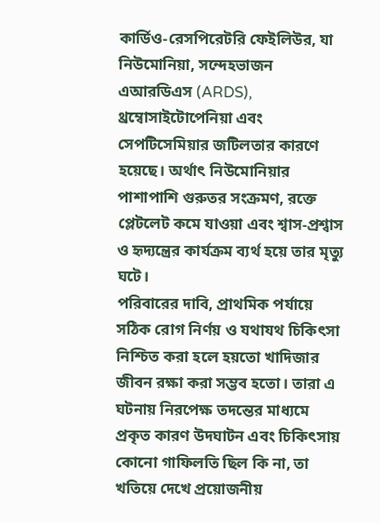কার্ডিও-রেসপিরেটরি ফেইলিউর, যা নিউমোনিয়া, সন্দেহভাজন এআরডিএস (ARDS), থ্রম্বোসাইটোপেনিয়া এবং সেপটিসেমিয়ার জটিলতার কারণে হয়েছে। অর্থাৎ নিউমোনিয়ার পাশাপাশি গুরুতর সংক্রমণ, রক্তে প্লেটলেট কমে যাওয়া এবং শ্বাস-প্রশ্বাস ও হৃদ্যন্ত্রের কার্যক্রম ব্যর্থ হয়ে তার মৃত্যু ঘটে।
পরিবারের দাবি, প্রাথমিক পর্যায়ে সঠিক রোগ নির্ণয় ও যথাযথ চিকিৎসা নিশ্চিত করা হলে হয়তো খাদিজার জীবন রক্ষা করা সম্ভব হতো। তারা এ ঘটনায় নিরপেক্ষ তদন্তের মাধ্যমে প্রকৃত কারণ উদঘাটন এবং চিকিৎসায় কোনো গাফিলতি ছিল কি না, তা খতিয়ে দেখে প্রয়োজনীয়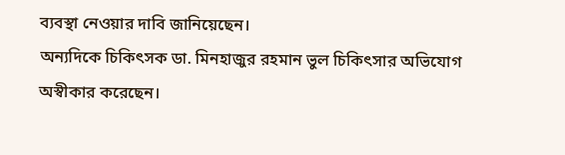ব্যবস্থা নেওয়ার দাবি জানিয়েছেন।
অন্যদিকে চিকিৎসক ডা. মিনহাজুর রহমান ভুল চিকিৎসার অভিযোগ অস্বীকার করেছেন।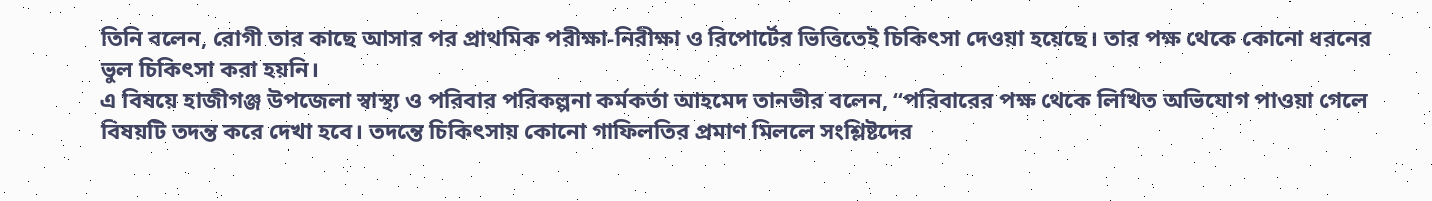তিনি বলেন, রোগী তার কাছে আসার পর প্রাথমিক পরীক্ষা-নিরীক্ষা ও রিপোর্টের ভিত্তিতেই চিকিৎসা দেওয়া হয়েছে। তার পক্ষ থেকে কোনো ধরনের ভুল চিকিৎসা করা হয়নি।
এ বিষয়ে হাজীগঞ্জ উপজেলা স্বাস্থ্য ও পরিবার পরিকল্পনা কর্মকর্তা আহমেদ তানভীর বলেন, “পরিবারের পক্ষ থেকে লিখিত অভিযোগ পাওয়া গেলে বিষয়টি তদন্ত করে দেখা হবে। তদন্তে চিকিৎসায় কোনো গাফিলতির প্রমাণ মিললে সংশ্লিষ্টদের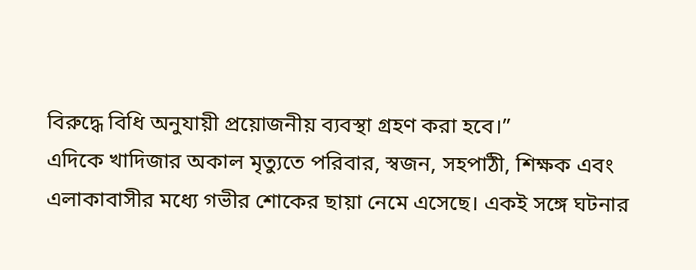বিরুদ্ধে বিধি অনুযায়ী প্রয়োজনীয় ব্যবস্থা গ্রহণ করা হবে।”
এদিকে খাদিজার অকাল মৃত্যুতে পরিবার, স্বজন, সহপাঠী, শিক্ষক এবং এলাকাবাসীর মধ্যে গভীর শোকের ছায়া নেমে এসেছে। একই সঙ্গে ঘটনার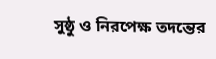সুষ্ঠু ও নিরপেক্ষ তদন্তের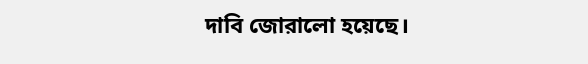দাবি জোরালো হয়েছে।